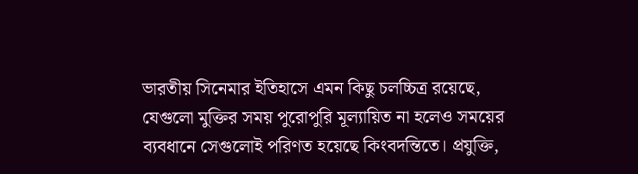ভারতীয় সিনেমার ইতিহাসে এমন কিছু চলচ্চিত্র রয়েছে, যেগুলো মুক্তির সময় পুরোপুরি মূল্যায়িত না হলেও সময়ের ব্যবধানে সেগুলোই পরিণত হয়েছে কিংবদন্তিতে। প্রযুক্তি,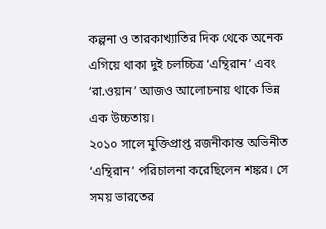কল্পনা ও তারকাখ্যাতির দিক থেকে অনেক এগিয়ে থাকা দুই চলচ্চিত্র ‘এন্থিরান’ এবং ‘রা.ওয়ান’ আজও আলোচনায় থাকে ভিন্ন এক উচ্চতায়।
২০১০ সালে মুক্তিপ্রাপ্ত রজনীকান্ত অভিনীত ‘এন্থিরান’ পরিচালনা করেছিলেন শঙ্কর। সে সময় ভারতের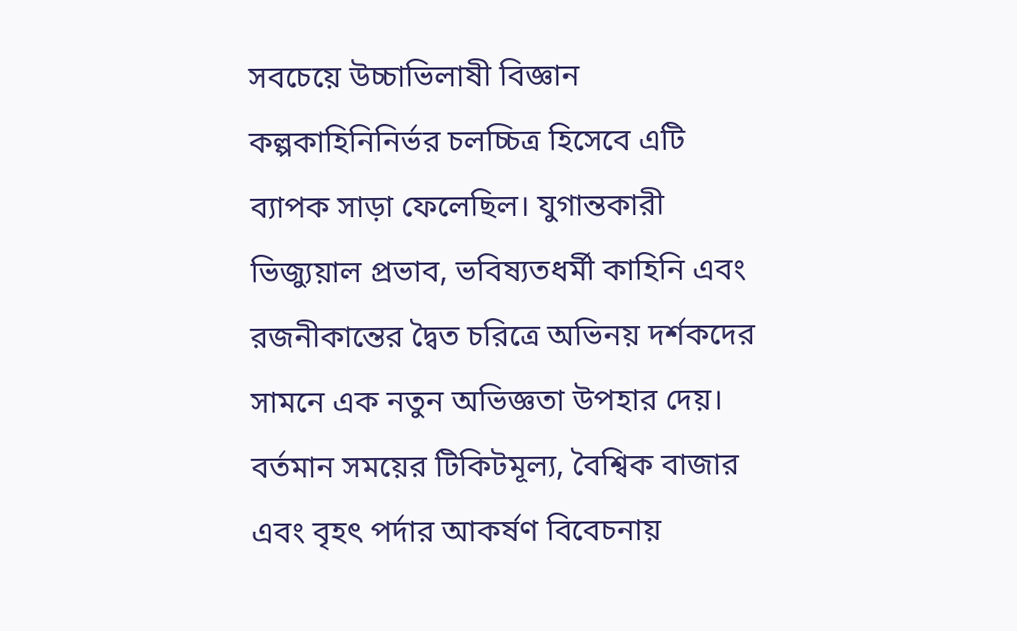সবচেয়ে উচ্চাভিলাষী বিজ্ঞান কল্পকাহিনিনির্ভর চলচ্চিত্র হিসেবে এটি ব্যাপক সাড়া ফেলেছিল। যুগান্তকারী ভিজ্যুয়াল প্রভাব, ভবিষ্যতধর্মী কাহিনি এবং রজনীকান্তের দ্বৈত চরিত্রে অভিনয় দর্শকদের সামনে এক নতুন অভিজ্ঞতা উপহার দেয়। বর্তমান সময়ের টিকিটমূল্য, বৈশ্বিক বাজার এবং বৃহৎ পর্দার আকর্ষণ বিবেচনায়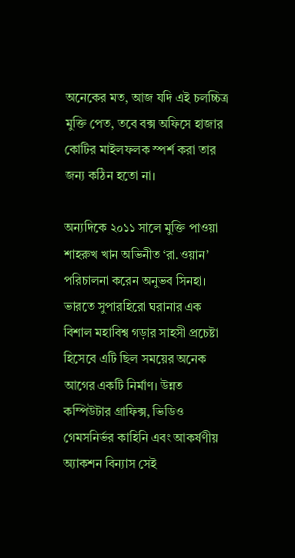অনেকের মত, আজ যদি এই চলচ্চিত্র মুক্তি পেত, তবে বক্স অফিসে হাজার কোটির মাইলফলক স্পর্শ করা তার জন্য কঠিন হতো না।

অন্যদিকে ২০১১ সালে মুক্তি পাওয়া শাহরুখ খান অভিনীত ‘রা.ওয়ান’ পরিচালনা করেন অনুভব সিনহা। ভারতে সুপারহিরো ঘরানার এক বিশাল মহাবিশ্ব গড়ার সাহসী প্রচেষ্টা হিসেবে এটি ছিল সময়ের অনেক আগের একটি নির্মাণ। উন্নত কম্পিউটার গ্রাফিক্স, ভিডিও গেমসনির্ভর কাহিনি এবং আকর্ষণীয় অ্যাকশন বিন্যাস সেই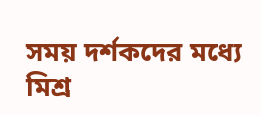সময় দর্শকদের মধ্যে মিশ্র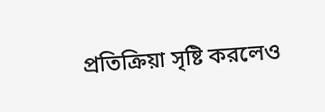প্রতিক্রিয়া সৃষ্টি করলেও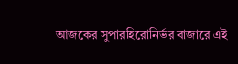আজকের সুপারহিরোনির্ভর বাজারে এই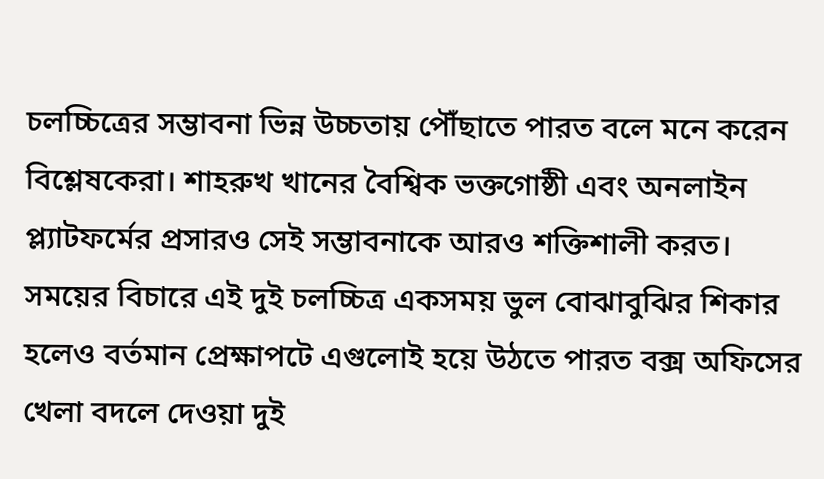চলচ্চিত্রের সম্ভাবনা ভিন্ন উচ্চতায় পৌঁছাতে পারত বলে মনে করেন বিশ্লেষকেরা। শাহরুখ খানের বৈশ্বিক ভক্তগোষ্ঠী এবং অনলাইন প্ল্যাটফর্মের প্রসারও সেই সম্ভাবনাকে আরও শক্তিশালী করত।
সময়ের বিচারে এই দুই চলচ্চিত্র একসময় ভুল বোঝাবুঝির শিকার হলেও বর্তমান প্রেক্ষাপটে এগুলোই হয়ে উঠতে পারত বক্স অফিসের খেলা বদলে দেওয়া দুই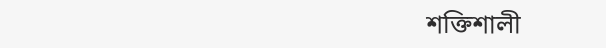শক্তিশালী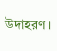উদাহরণ।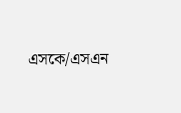এসকে/এসএন